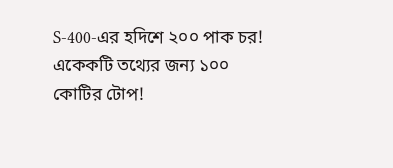S-400-এর হদিশে ২০০ পাক চর! একেকটি তথ্যের জন্য ১০০ কোটির টোপ!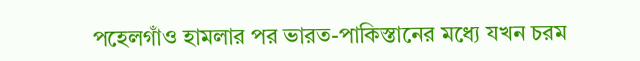পহেলগাঁও হামলার পর ভারত-পাকিস্তানের মধ্যে যখন চরম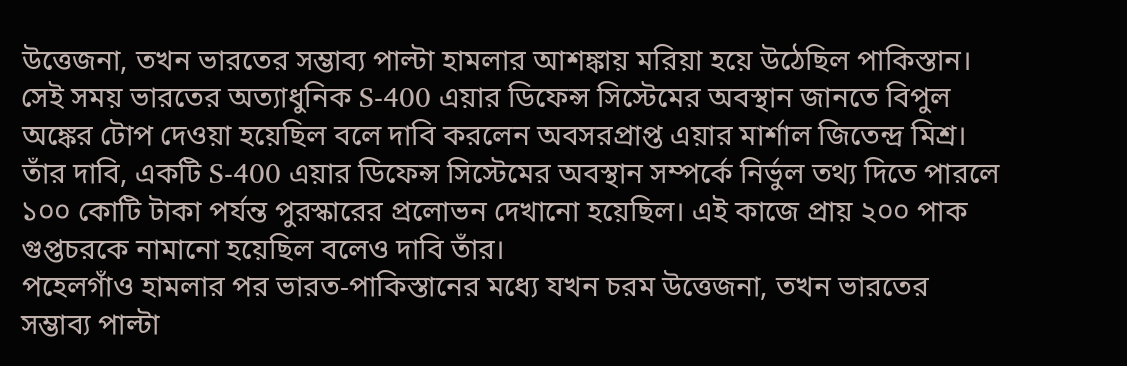উত্তেজনা, তখন ভারতের সম্ভাব্য পাল্টা হামলার আশঙ্কায় মরিয়া হয়ে উঠেছিল পাকিস্তান। সেই সময় ভারতের অত্যাধুনিক S-400 এয়ার ডিফেন্স সিস্টেমের অবস্থান জানতে বিপুল অঙ্কের টোপ দেওয়া হয়েছিল বলে দাবি করলেন অবসরপ্রাপ্ত এয়ার মার্শাল জিতেন্দ্র মিশ্র। তাঁর দাবি, একটি S-400 এয়ার ডিফেন্স সিস্টেমের অবস্থান সম্পর্কে নির্ভুল তথ্য দিতে পারলে ১০০ কোটি টাকা পর্যন্ত পুরস্কারের প্রলোভন দেখানো হয়েছিল। এই কাজে প্রায় ২০০ পাক গুপ্তচরকে নামানো হয়েছিল বলেও দাবি তাঁর।
পহেলগাঁও হামলার পর ভারত-পাকিস্তানের মধ্যে যখন চরম উত্তেজনা, তখন ভারতের সম্ভাব্য পাল্টা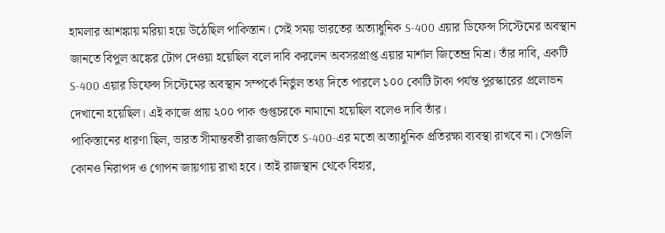হামলার আশঙ্কায় মরিয়া হয়ে উঠেছিল পাকিস্তান। সেই সময় ভারতের অত্যাধুনিক S-400 এয়ার ডিফেন্স সিস্টেমের অবস্থান জানতে বিপুল অঙ্কের টোপ দেওয়া হয়েছিল বলে দাবি করলেন অবসরপ্রাপ্ত এয়ার মার্শাল জিতেন্দ্র মিশ্র। তাঁর দাবি, একটি S-400 এয়ার ডিফেন্স সিস্টেমের অবস্থান সম্পর্কে নির্ভুল তথ্য দিতে পারলে ১০০ কোটি টাকা পর্যন্ত পুরস্কারের প্রলোভন দেখানো হয়েছিল। এই কাজে প্রায় ২০০ পাক গুপ্তচরকে নামানো হয়েছিল বলেও দাবি তাঁর।
পাকিস্তানের ধারণা ছিল, ভারত সীমান্তবর্তী রাজ্যগুলিতে S-400-এর মতো অত্যাধুনিক প্রতিরক্ষা ব্যবস্থা রাখবে না। সেগুলি কোনও নিরাপদ ও গোপন জায়গায় রাখা হবে। তাই রাজস্থান থেকে বিহার,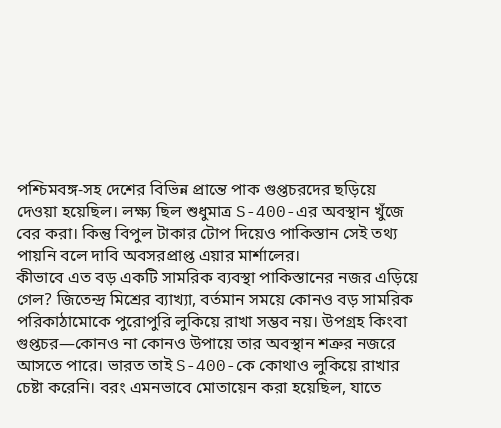পশ্চিমবঙ্গ-সহ দেশের বিভিন্ন প্রান্তে পাক গুপ্তচরদের ছড়িয়ে দেওয়া হয়েছিল। লক্ষ্য ছিল শুধুমাত্র S-400-এর অবস্থান খুঁজে বের করা। কিন্তু বিপুল টাকার টোপ দিয়েও পাকিস্তান সেই তথ্য পায়নি বলে দাবি অবসরপ্রাপ্ত এয়ার মার্শালের।
কীভাবে এত বড় একটি সামরিক ব্যবস্থা পাকিস্তানের নজর এড়িয়ে গেল? জিতেন্দ্র মিশ্রের ব্যাখ্যা, বর্তমান সময়ে কোনও বড় সামরিক পরিকাঠামোকে পুরোপুরি লুকিয়ে রাখা সম্ভব নয়। উপগ্রহ কিংবা গুপ্তচর—কোনও না কোনও উপায়ে তার অবস্থান শত্রুর নজরে আসতে পারে। ভারত তাই S-400-কে কোথাও লুকিয়ে রাখার চেষ্টা করেনি। বরং এমনভাবে মোতায়েন করা হয়েছিল, যাতে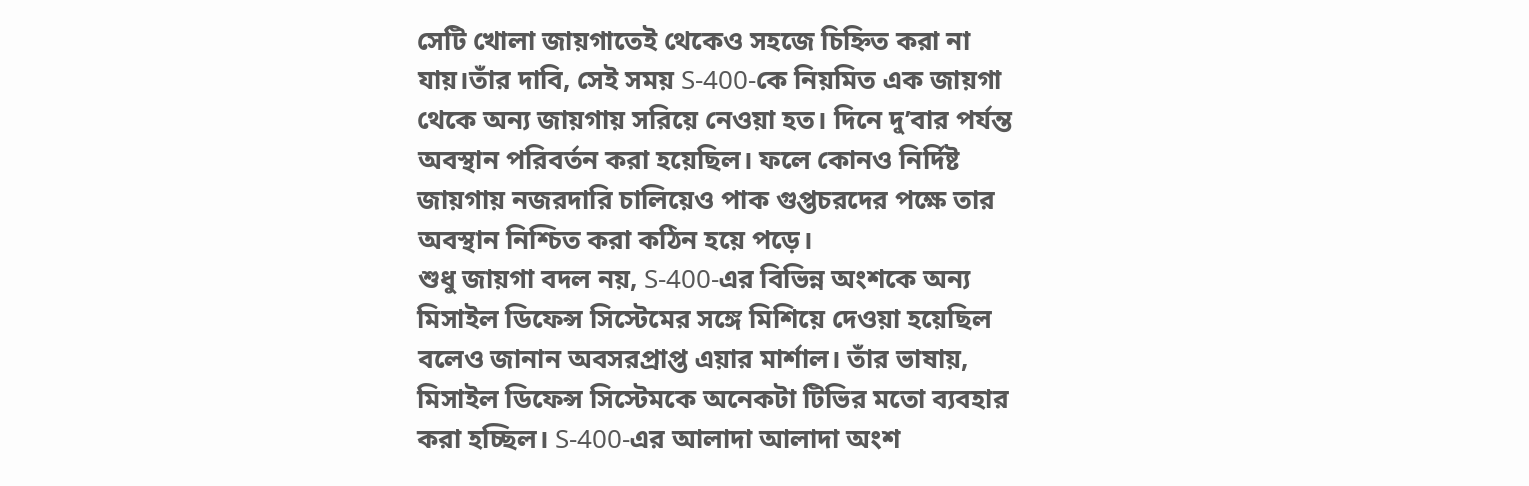সেটি খোলা জায়গাতেই থেকেও সহজে চিহ্নিত করা না যায়।তাঁর দাবি, সেই সময় S-400-কে নিয়মিত এক জায়গা থেকে অন্য জায়গায় সরিয়ে নেওয়া হত। দিনে দু’বার পর্যন্ত অবস্থান পরিবর্তন করা হয়েছিল। ফলে কোনও নির্দিষ্ট জায়গায় নজরদারি চালিয়েও পাক গুপ্তচরদের পক্ষে তার অবস্থান নিশ্চিত করা কঠিন হয়ে পড়ে।
শুধু জায়গা বদল নয়, S-400-এর বিভিন্ন অংশকে অন্য মিসাইল ডিফেন্স সিস্টেমের সঙ্গে মিশিয়ে দেওয়া হয়েছিল বলেও জানান অবসরপ্রাপ্ত এয়ার মার্শাল। তাঁর ভাষায়, মিসাইল ডিফেন্স সিস্টেমকে অনেকটা টিভির মতো ব্যবহার করা হচ্ছিল। S-400-এর আলাদা আলাদা অংশ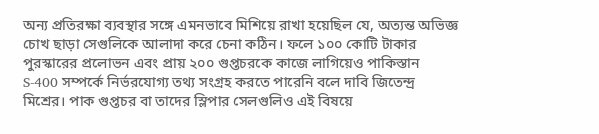অন্য প্রতিরক্ষা ব্যবস্থার সঙ্গে এমনভাবে মিশিয়ে রাখা হয়েছিল যে, অত্যন্ত অভিজ্ঞ চোখ ছাড়া সেগুলিকে আলাদা করে চেনা কঠিন। ফলে ১০০ কোটি টাকার পুরস্কারের প্রলোভন এবং প্রায় ২০০ গুপ্তচরকে কাজে লাগিয়েও পাকিস্তান S-400 সম্পর্কে নির্ভরযোগ্য তথ্য সংগ্রহ করতে পারেনি বলে দাবি জিতেন্দ্র মিশ্রের। পাক গুপ্তচর বা তাদের স্লিপার সেলগুলিও এই বিষয়ে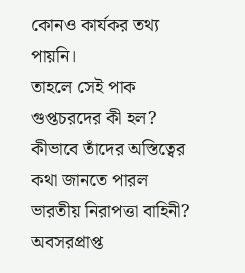কোনও কার্যকর তথ্য পায়নি।
তাহলে সেই পাক গুপ্তচরদের কী হল? কীভাবে তাঁদের অস্তিত্বের কথা জানতে পারল ভারতীয় নিরাপত্তা বাহিনী? অবসরপ্রাপ্ত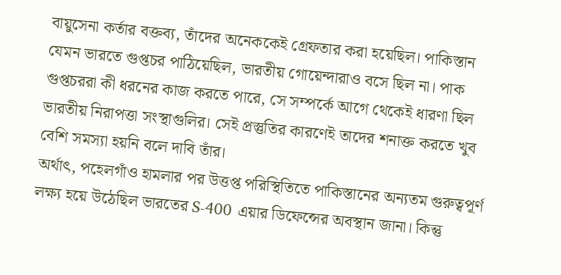বায়ুসেনা কর্তার বক্তব্য, তাঁদের অনেককেই গ্রেফতার করা হয়েছিল। পাকিস্তান যেমন ভারতে গুপ্তচর পাঠিয়েছিল, ভারতীয় গোয়েন্দারাও বসে ছিল না। পাক গুপ্তচররা কী ধরনের কাজ করতে পারে, সে সম্পর্কে আগে থেকেই ধারণা ছিল ভারতীয় নিরাপত্তা সংস্থাগুলির। সেই প্রস্তুতির কারণেই তাদের শনাক্ত করতে খুব বেশি সমস্যা হয়নি বলে দাবি তাঁর।
অর্থাৎ, পহেলগাঁও হামলার পর উত্তপ্ত পরিস্থিতিতে পাকিস্তানের অন্যতম গুরুত্বপূর্ণ লক্ষ্য হয়ে উঠেছিল ভারতের S-400 এয়ার ডিফেন্সের অবস্থান জানা। কিন্তু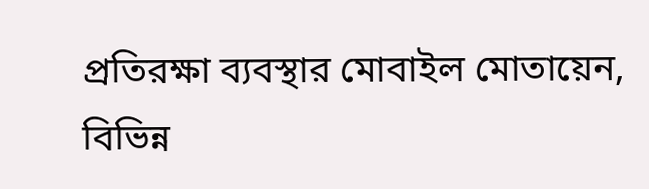প্রতিরক্ষা ব্যবস্থার মোবাইল মোতায়েন, বিভিন্ন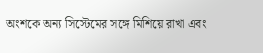অংশকে অন্য সিস্টেমের সঙ্গে মিশিয়ে রাখা এবং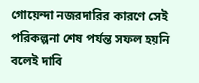গোয়েন্দা নজরদারির কারণে সেই পরিকল্পনা শেষ পর্যন্ত সফল হয়নি বলেই দাবি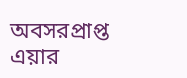অবসরপ্রাপ্ত এয়ার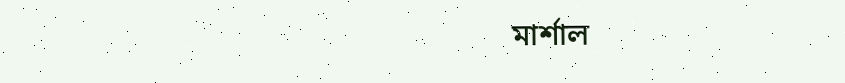মার্শাল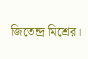জিতেন্দ্র মিশ্রের।